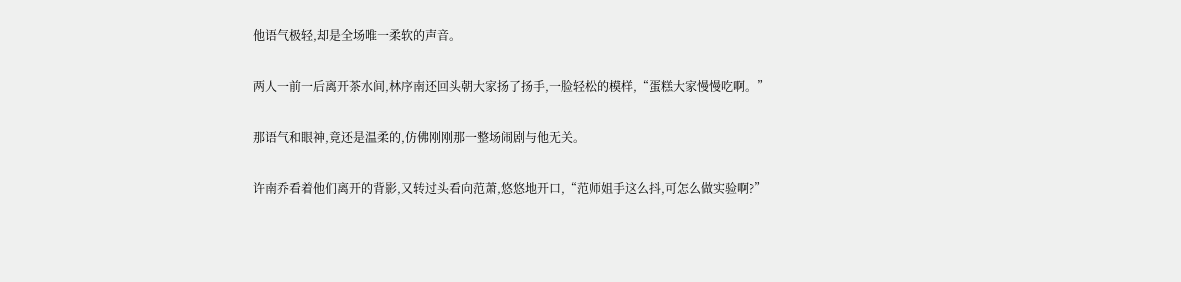他语气极轻,却是全场唯一柔软的声音。

两人一前一后离开茶水间,林序南还回头朝大家扬了扬手,一脸轻松的模样,“蛋糕大家慢慢吃啊。”

那语气和眼神,竟还是温柔的,仿佛刚刚那一整场闹剧与他无关。

许南乔看着他们离开的背影,又转过头看向范萧,悠悠地开口,“范师姐手这么抖,可怎么做实验啊?”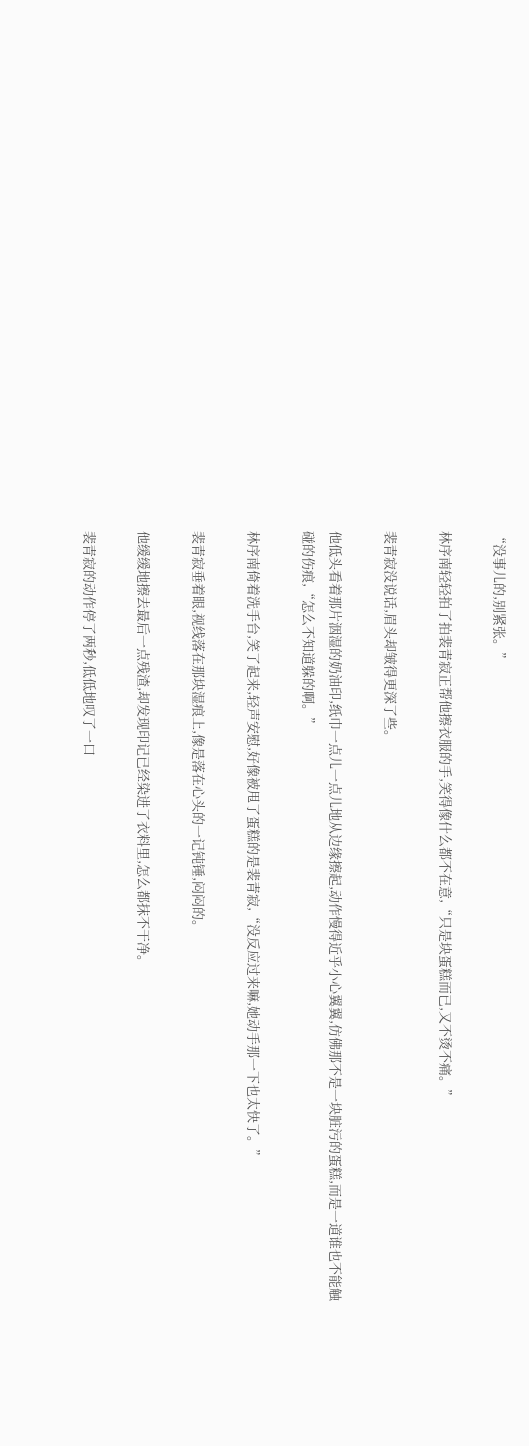“没事儿的,别紧张。”

林序南轻轻拍了拍裴青寂正帮他擦衣服的手,笑得像什么都不在意,“只是块蛋糕而已,又不烫不痛。”

裴青寂没说话,眉头却皱得更深了些。

他低头看着那片洇湿的奶油印,纸巾一点儿一点儿地从边缘擦起,动作慢得近乎小心翼翼,仿佛那不是一块脏污的蛋糕,而是一道谁也不能触碰的伤痕,“怎么不知道躲的啊。”

林序南倚着洗手台,笑了起来,轻声安慰,好像被甩了蛋糕的是裴青寂,“没反应过来嘛,她动手那一下也太快了。”

裴青寂垂着眼,视线落在那块湿痕上,像是落在心头的一记钝锤,闷闷的。

他缓缓地擦去最后一点残渣,却发现印记已经染进了衣料里,怎么都抹不干净。

裴青寂的动作停了两秒,低低地叹了一口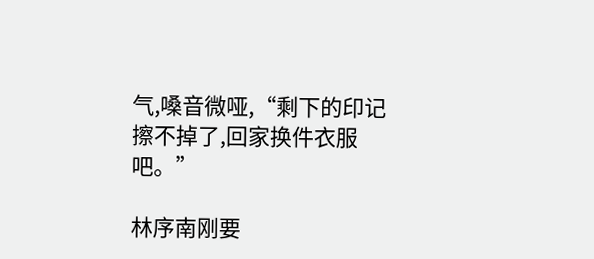气,嗓音微哑,“剩下的印记擦不掉了,回家换件衣服吧。”

林序南刚要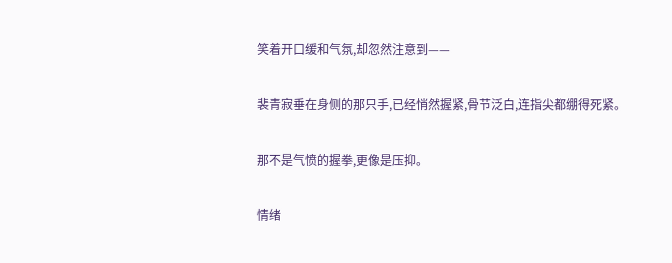笑着开口缓和气氛,却忽然注意到——

裴青寂垂在身侧的那只手,已经悄然握紧,骨节泛白,连指尖都绷得死紧。

那不是气愤的握拳,更像是压抑。

情绪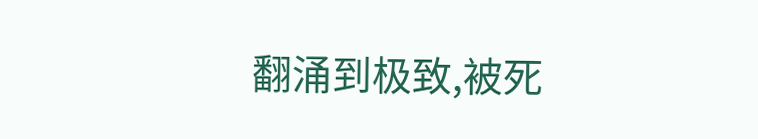翻涌到极致,被死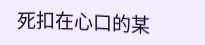死扣在心口的某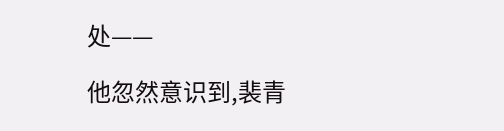处——

他忽然意识到,裴青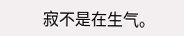寂不是在生气。